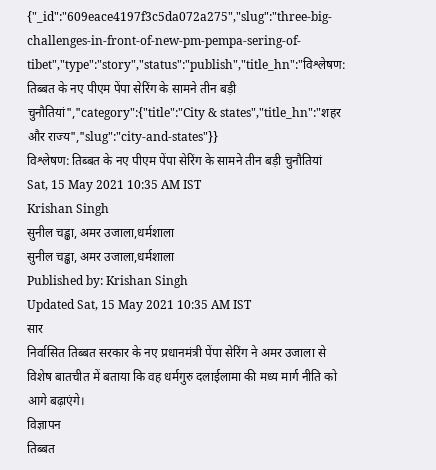{"_id":"609eace4197f3c5da072a275","slug":"three-big-challenges-in-front-of-new-pm-pempa-sering-of-tibet","type":"story","status":"publish","title_hn":"विश्लेषण: तिब्बत के नए पीएम पेंपा सेरिंग के सामने तीन बड़ी चुनौतियां","category":{"title":"City & states","title_hn":"शहर और राज्य","slug":"city-and-states"}}
विश्लेषण: तिब्बत के नए पीएम पेंपा सेरिंग के सामने तीन बड़ी चुनौतियां
Sat, 15 May 2021 10:35 AM IST
Krishan Singh
सुनील चड्ढा, अमर उजाला,धर्मशाला
सुनील चड्ढा, अमर उजाला,धर्मशाला
Published by: Krishan Singh
Updated Sat, 15 May 2021 10:35 AM IST
सार
निर्वासित तिब्बत सरकार के नए प्रधानमंत्री पेंपा सेरिंग ने अमर उजाला से विशेष बातचीत में बताया कि वह धर्मगुरु दलाईलामा की मध्य मार्ग नीति को आगे बढ़ाएंगे।
विज्ञापन
तिब्बत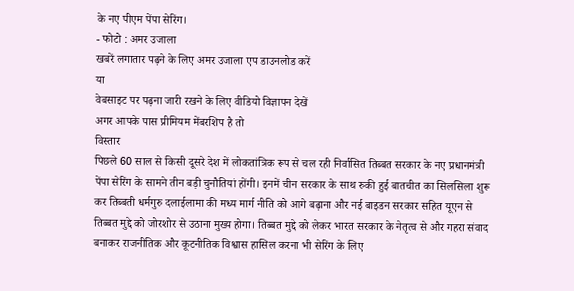के नए पीएम पेंपा सेरिंग।
- फोटो : अमर उजाला
खबरें लगातार पढ़ने के लिए अमर उजाला एप डाउनलोड करें
या
वेबसाइट पर पढ़ना जारी रखने के लिए वीडियो विज्ञापन देखें
अगर आपके पास प्रीमियम मेंबरशिप है तो
विस्तार
पिछले 60 साल से किसी दूसरे देश में लोकतांत्रिक रूप से चल रही निर्वासित तिब्बत सरकार के नए प्रधानमंत्री पेंपा सेरिंग के सामने तीन बड़ी चुनौतियां होंगी। इनमें चीन सरकार के साथ रुकी हुई बातचीत का सिलसिला शुरू कर तिब्बती धर्मगुरु दलाईलामा की मध्य मार्ग नीति को आगे बढ़ाना और नई बाइडन सरकार सहित यूएन से तिब्बत मुद्दे को जोरशोर से उठाना मुख्य होगा। तिब्बत मुद्दे को लेकर भारत सरकार के नेतृत्व से और गहरा संवाद बनाकर राजनीतिक और कूटनीतिक विश्वास हासिल करना भी सेरिंग के लिए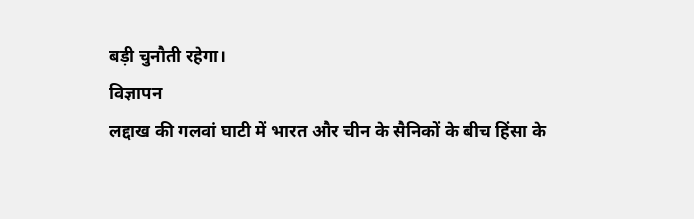बड़ी चुनौती रहेगा।
विज्ञापन
लद्दाख की गलवां घाटी में भारत और चीन के सैनिकों के बीच हिंसा के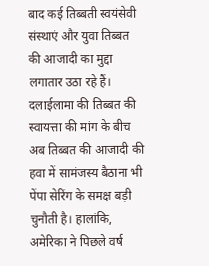बाद कई तिब्बती स्वयंसेवी संस्थाएं और युवा तिब्बत की आजादी का मुद्दा लगातार उठा रहे हैं। दलाईलामा की तिब्बत की स्वायत्ता की मांग के बीच अब तिब्बत की आजादी की हवा में सामंजस्य बैठाना भी पेंपा सेरिंग के समक्ष बड़ी चुनौती है। हालांकि, अमेरिका ने पिछले वर्ष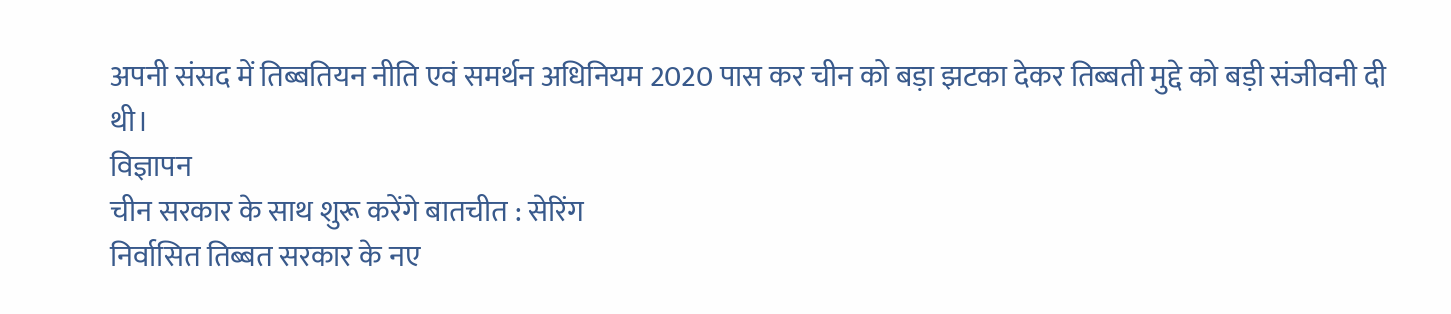अपनी संसद में तिब्बतियन नीति एवं समर्थन अधिनियम 2020 पास कर चीन को बड़ा झटका देकर तिब्बती मुद्दे को बड़ी संजीवनी दी थी।
विज्ञापन
चीन सरकार के साथ शुरू करेंगे बातचीत : सेरिंग
निर्वासित तिब्बत सरकार के नए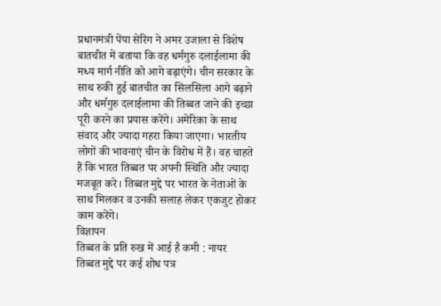प्रधानमंत्री पेंपा सेरिंग ने अमर उजाला से विशेष बातचीत में बताया कि वह धर्मगुरु दलाईलामा की मध्य मार्ग नीति को आगे बढ़ाएंगे। चीन सरकार के साथ रुकी हुई बातचीत का सिलसिला आगे बढ़ाने और धर्मगुरु दलाईलामा की तिब्बत जाने की इच्छा पूरी करने का प्रयास करेंगे। अमेरिका के साथ संवाद और ज्यादा गहरा किया जाएगा। भारतीय लोगों की भावनाएं चीन के विरोध में हैं। वह चाहते हैं कि भारत तिब्बत पर अपनी स्थिति और ज्यादा मजबूत करे। तिब्बत मुद्दे पर भारत के नेताओं के साथ मिलकर व उनकी सलाह लेकर एकजुट होकर काम करेंगे।
विज्ञापन
तिब्बत के प्रति रुख में आई है कमी : नायर
तिब्बत मुद्दे पर कई शोध पत्र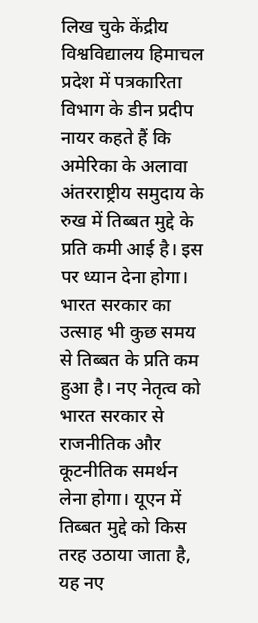लिख चुके केंद्रीय विश्वविद्यालय हिमाचल प्रदेश में पत्रकारिता विभाग के डीन प्रदीप नायर कहते हैं कि अमेरिका के अलावा अंतरराष्ट्रीय समुदाय के रुख में तिब्बत मुद्दे के प्रति कमी आई है। इस पर ध्यान देना होगा। भारत सरकार का उत्साह भी कुछ समय से तिब्बत के प्रति कम हुआ है। नए नेतृत्व को भारत सरकार से राजनीतिक और कूटनीतिक समर्थन लेना होगा। यूएन में तिब्बत मुद्दे को किस तरह उठाया जाता है, यह नए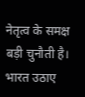नेतृत्व के समक्ष बड़ी चुनौती है।
भारत उठाए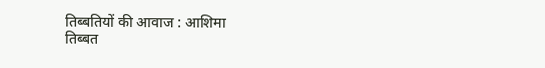तिब्बतियों की आवाज : आशिमा
तिब्बत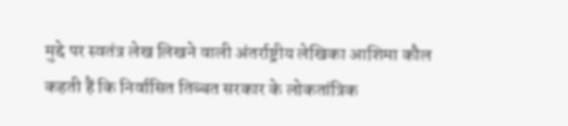मुद्दे पर स्वतंत्र लेख लिखने वाली अंतर्राष्ट्रीय लेखिका आशिमा कौल कहती हैं कि निर्वासित तिब्बत सरकार के लोकतांत्रिक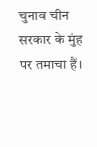चुनाव चीन सरकार के मुंह पर तमाचा हैं।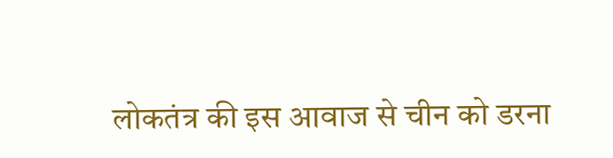लोकतंत्र की इस आवाज से चीन को डरना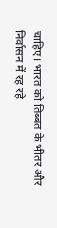चाहिए। भारत को तिब्बत के भीतर और निर्वासन में रह रहे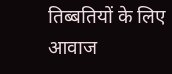तिब्बतियों के लिए आवाज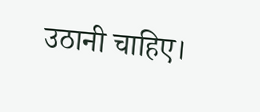उठानी चाहिए।